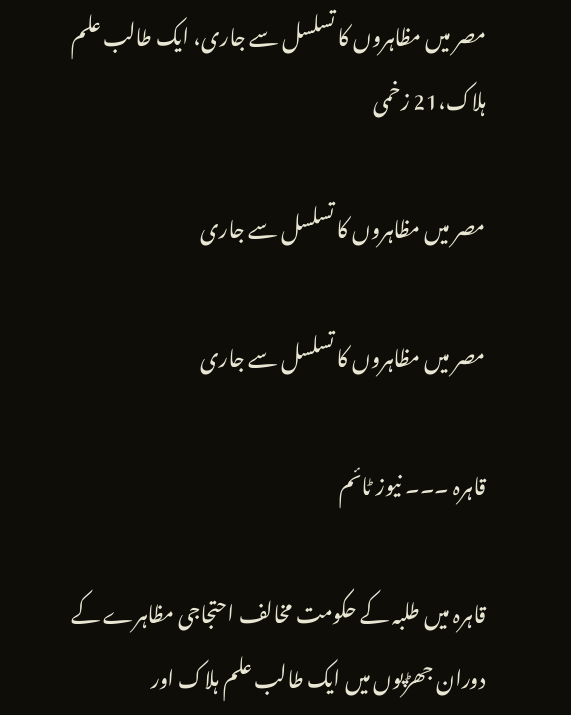مصر میں مظاہروں کا تسلسل سے جاری، ایک طالب علم ہلاک،21 زخمی

مصر میں مظاہروں کا تسلسل سے جاری

مصر میں مظاہروں کا تسلسل سے جاری

قاہرہ ۔۔۔ نیوز ٹائم

قاہرہ میں طلبہ کے حکومت مخالف احتجاجی مظاہرے کے دوران جھڑپوں میں ایک طالب علم ہلاک اور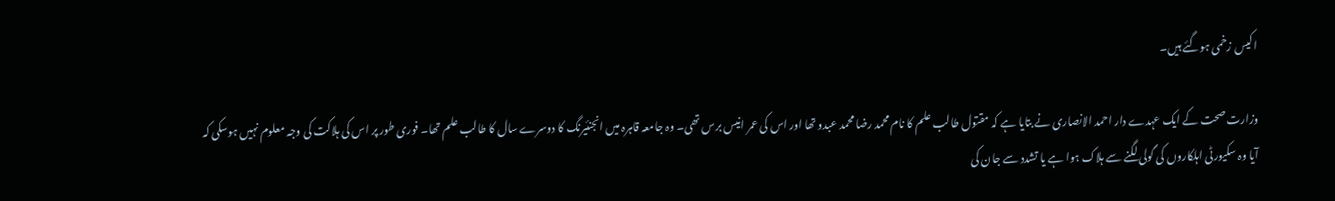اکیس زخمی ہوگئے ہیں۔

وزارت صحت کے ایک عہدے دار احمد الانصاری نے بتایا ہے کہ مقتول طالب علم کا نام محمد رضا محمد عبدو تھا اور اس کی عمر انیس برس تھی۔ وہ جامعہ قاہرہ میں انجنئیرنگ کا دوسرے سال کا طالب علم تھا۔ فوری طور پر اس کی ہلاکت کی وجہ معلوم نہیں ہوسکی کہ آیا وہ سکیورٹی اہلکاروں کی گولی لگنے سے ہلاک ہوا ہے یا تشدد سے جان کی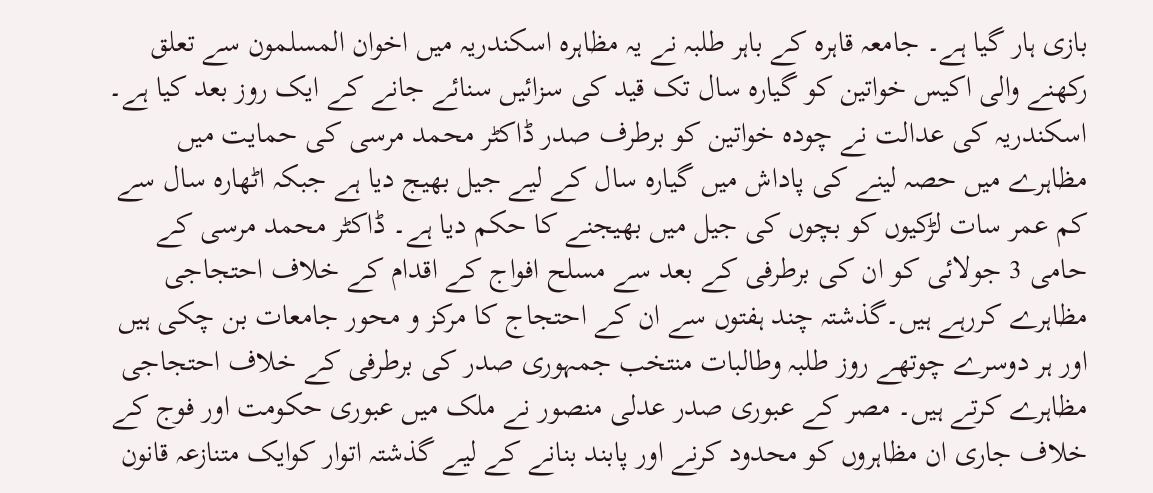بازی ہار گیا ہے۔ جامعہ قاہرہ کے باہر طلبہ نے یہ مظاہرہ اسکندریہ میں اخوان المسلمون سے تعلق رکھنے والی اکیس خواتین کو گیارہ سال تک قید کی سزائیں سنائے جانے کے ایک روز بعد کیا ہے۔ اسکندریہ کی عدالت نے چودہ خواتین کو برطرف صدر ڈاکٹر محمد مرسی کی حمایت میں مظاہرے میں حصہ لینے کی پاداش میں گیارہ سال کے لیے جیل بھیج دیا ہے جبکہ اٹھارہ سال سے کم عمر سات لڑکیوں کو بچوں کی جیل میں بھیجنے کا حکم دیا ہے۔ ڈاکٹر محمد مرسی کے حامی 3 جولائی کو ان کی برطرفی کے بعد سے مسلح افواج کے اقدام کے خلاف احتجاجی مظاہرے کررہے ہیں۔گذشتہ چند ہفتوں سے ان کے احتجاج کا مرکز و محور جامعات بن چکی ہیں اور ہر دوسرے چوتھے روز طلبہ وطالبات منتخب جمہوری صدر کی برطرفی کے خلاف احتجاجی مظاہرے کرتے ہیں۔ مصر کے عبوری صدر عدلی منصور نے ملک میں عبوری حکومت اور فوج کے خلاف جاری ان مظاہروں کو محدود کرنے اور پابند بنانے کے لیے گذشتہ اتوار کوایک متنازعہ قانون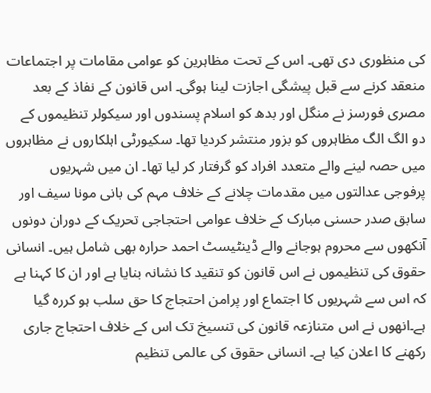کی منظوری دی تھی۔ اس کے تحت مظاہرین کو عوامی مقامات پر اجتماعات منعقد کرنے سے قبل پیشگی اجازت لینا ہوگی۔ اس قانون کے نفاذ کے بعد مصری فورسز نے منگل اور بدھ کو اسلام پسندوں اور سیکولر تنظیموں کے دو الگ الگ مظاہروں کو بزور منتشر کردیا تھا۔ سکیورٹی اہلکاروں نے مظاہروں میں حصہ لینے والے متعدد افراد کو گرفتار کر لیا تھا۔ ان میں شہریوں پرفوجی عدالتوں میں مقدمات چلانے کے خلاف مہم کی بانی مونا سیف اور سابق صدر حسنی مبارک کے خلاف عوامی احتجاجی تحریک کے دوران دونوں آنکھوں سے محروم ہوجانے والے ڈینٹیسٹ احمد حرارہ بھی شامل ہیں۔ انسانی حقوق کی تنظیموں نے اس قانون کو تنقید کا نشانہ بنایا ہے اور ان کا کہنا ہے کہ اس سے شہریوں کا اجتماع اور پرامن احتجاج کا حق سلب ہو کررہ گیا ہے۔انھوں نے اس متنازعہ قانون کی تنسیخ تک اس کے خلاف احتجاج جاری رکھنے کا اعلان کیا ہے۔ انسانی حقوق کی عالمی تنظیم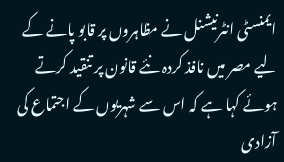ایمنسٹی انٹرنیشنل نے مظاہروں پر قابو پانے کے لیے مصر میں نافذ کردہ نئے قانون پر تنقید کرتے ہوئے کہا ہے کہ اس سے شہریوں کے اجتماع کی آزادی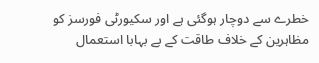خطرے سے دوچار ہوگئی ہے اور سکیورٹی فورسز کو مظاہرین کے خلاف طاقت کے بے بہابا استعمال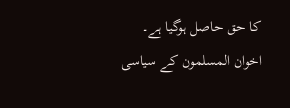کا حق حاصل ہوگیا ہے۔ اخوان المسلمون کے سیاسی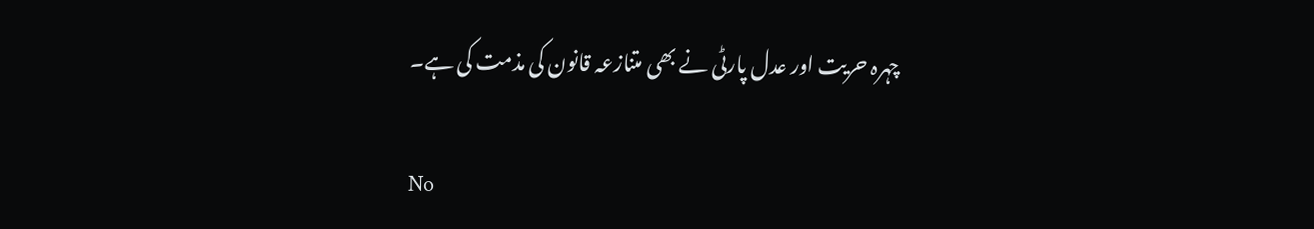چہرہ حریت اور عدل پارٹی نے بھی متنازعہ قانون کی مذمت کی ہے۔

No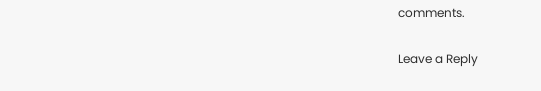comments.

Leave a Reply